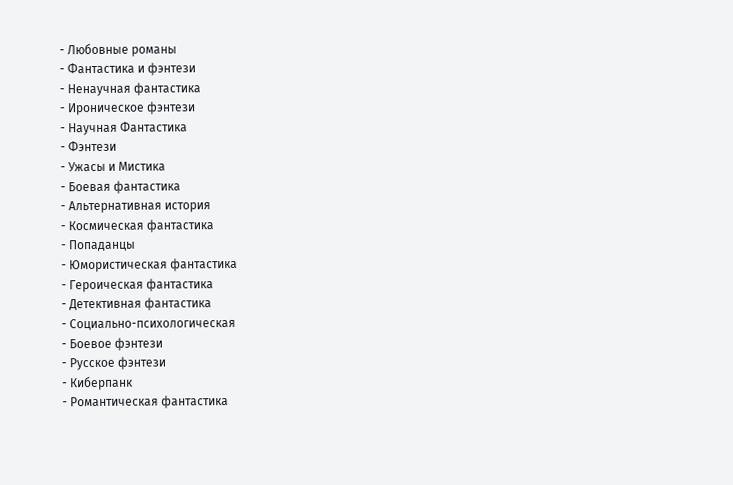- Любовные романы
- Фантастика и фэнтези
- Ненаучная фантастика
- Ироническое фэнтези
- Научная Фантастика
- Фэнтези
- Ужасы и Мистика
- Боевая фантастика
- Альтернативная история
- Космическая фантастика
- Попаданцы
- Юмористическая фантастика
- Героическая фантастика
- Детективная фантастика
- Социально-психологическая
- Боевое фэнтези
- Русское фэнтези
- Киберпанк
- Романтическая фантастика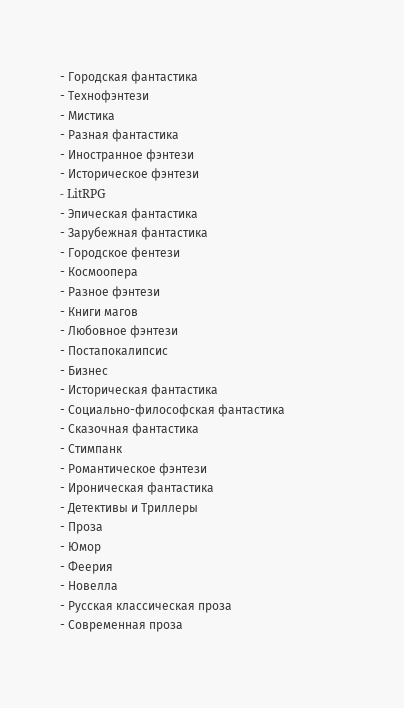- Городская фантастика
- Технофэнтези
- Мистика
- Разная фантастика
- Иностранное фэнтези
- Историческое фэнтези
- LitRPG
- Эпическая фантастика
- Зарубежная фантастика
- Городское фентези
- Космоопера
- Разное фэнтези
- Книги магов
- Любовное фэнтези
- Постапокалипсис
- Бизнес
- Историческая фантастика
- Социально-философская фантастика
- Сказочная фантастика
- Стимпанк
- Романтическое фэнтези
- Ироническая фантастика
- Детективы и Триллеры
- Проза
- Юмор
- Феерия
- Новелла
- Русская классическая проза
- Современная проза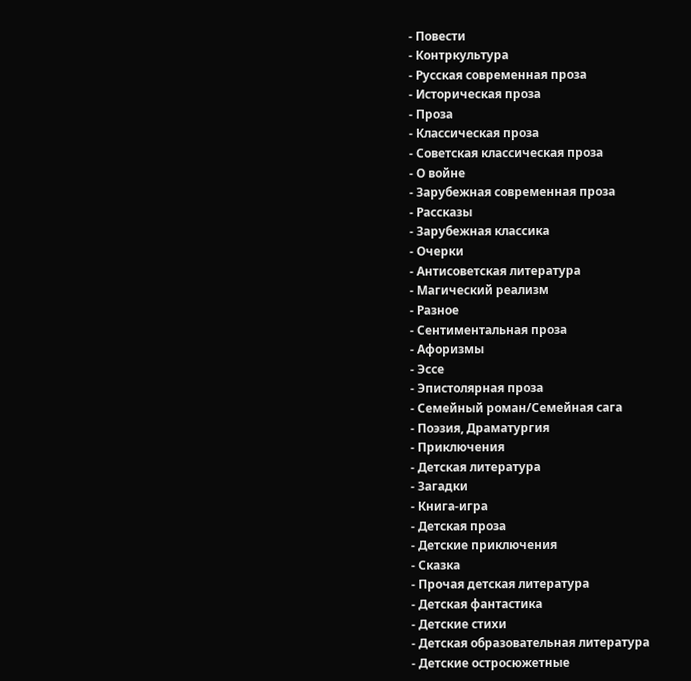- Повести
- Контркультура
- Русская современная проза
- Историческая проза
- Проза
- Классическая проза
- Советская классическая проза
- О войне
- Зарубежная современная проза
- Рассказы
- Зарубежная классика
- Очерки
- Антисоветская литература
- Магический реализм
- Разное
- Сентиментальная проза
- Афоризмы
- Эссе
- Эпистолярная проза
- Семейный роман/Семейная сага
- Поэзия, Драматургия
- Приключения
- Детская литература
- Загадки
- Книга-игра
- Детская проза
- Детские приключения
- Сказка
- Прочая детская литература
- Детская фантастика
- Детские стихи
- Детская образовательная литература
- Детские остросюжетные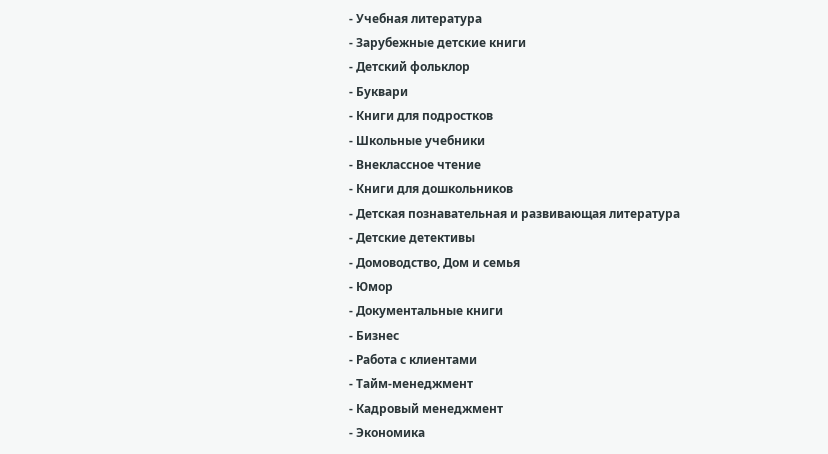- Учебная литература
- Зарубежные детские книги
- Детский фольклор
- Буквари
- Книги для подростков
- Школьные учебники
- Внеклассное чтение
- Книги для дошкольников
- Детская познавательная и развивающая литература
- Детские детективы
- Домоводство, Дом и семья
- Юмор
- Документальные книги
- Бизнес
- Работа с клиентами
- Тайм-менеджмент
- Кадровый менеджмент
- Экономика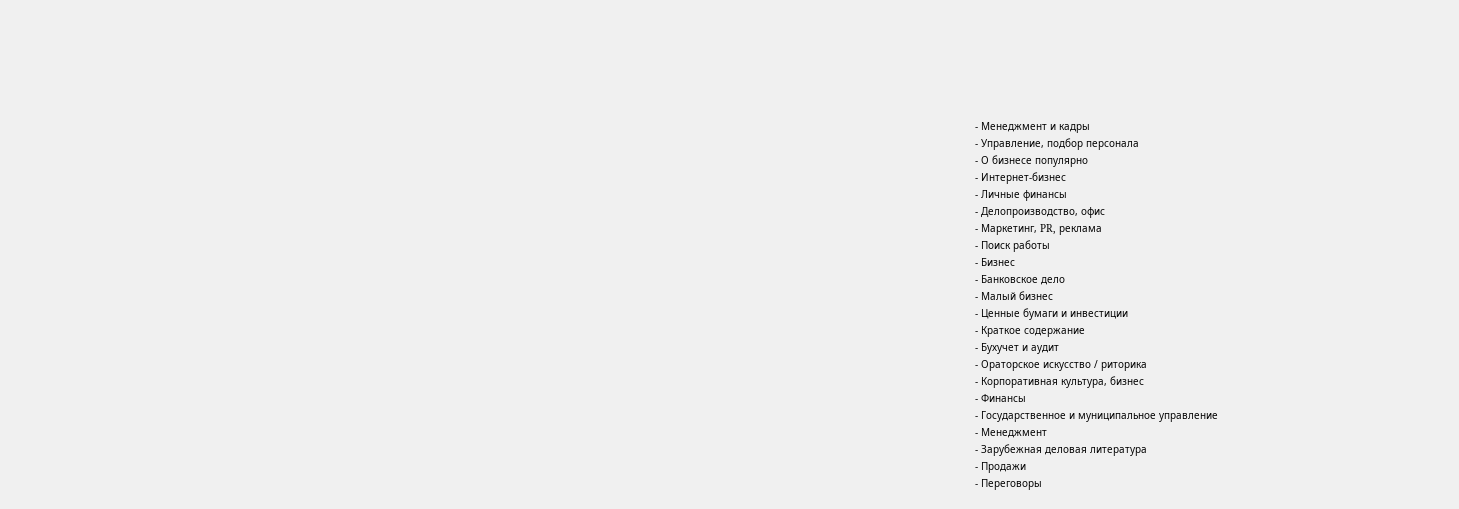- Менеджмент и кадры
- Управление, подбор персонала
- О бизнесе популярно
- Интернет-бизнес
- Личные финансы
- Делопроизводство, офис
- Маркетинг, PR, реклама
- Поиск работы
- Бизнес
- Банковское дело
- Малый бизнес
- Ценные бумаги и инвестиции
- Краткое содержание
- Бухучет и аудит
- Ораторское искусство / риторика
- Корпоративная культура, бизнес
- Финансы
- Государственное и муниципальное управление
- Менеджмент
- Зарубежная деловая литература
- Продажи
- Переговоры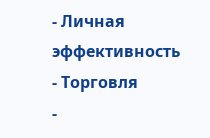- Личная эффективность
- Торговля
-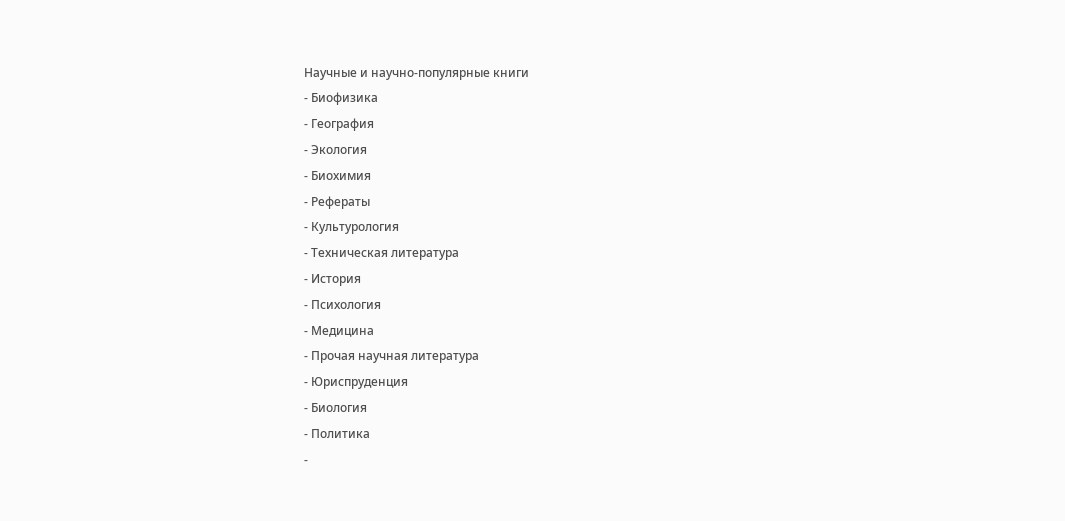Научные и научно-популярные книги
- Биофизика
- География
- Экология
- Биохимия
- Рефераты
- Культурология
- Техническая литература
- История
- Психология
- Медицина
- Прочая научная литература
- Юриспруденция
- Биология
- Политика
-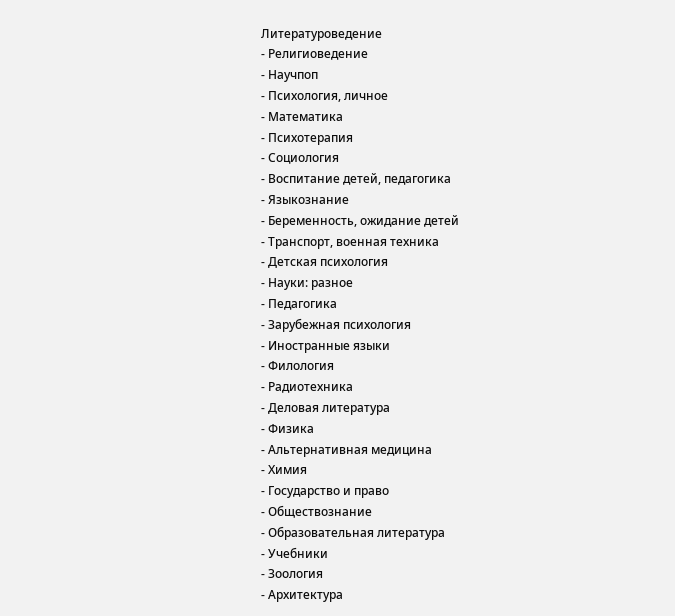Литературоведение
- Религиоведение
- Научпоп
- Психология, личное
- Математика
- Психотерапия
- Социология
- Воспитание детей, педагогика
- Языкознание
- Беременность, ожидание детей
- Транспорт, военная техника
- Детская психология
- Науки: разное
- Педагогика
- Зарубежная психология
- Иностранные языки
- Филология
- Радиотехника
- Деловая литература
- Физика
- Альтернативная медицина
- Химия
- Государство и право
- Обществознание
- Образовательная литература
- Учебники
- Зоология
- Архитектура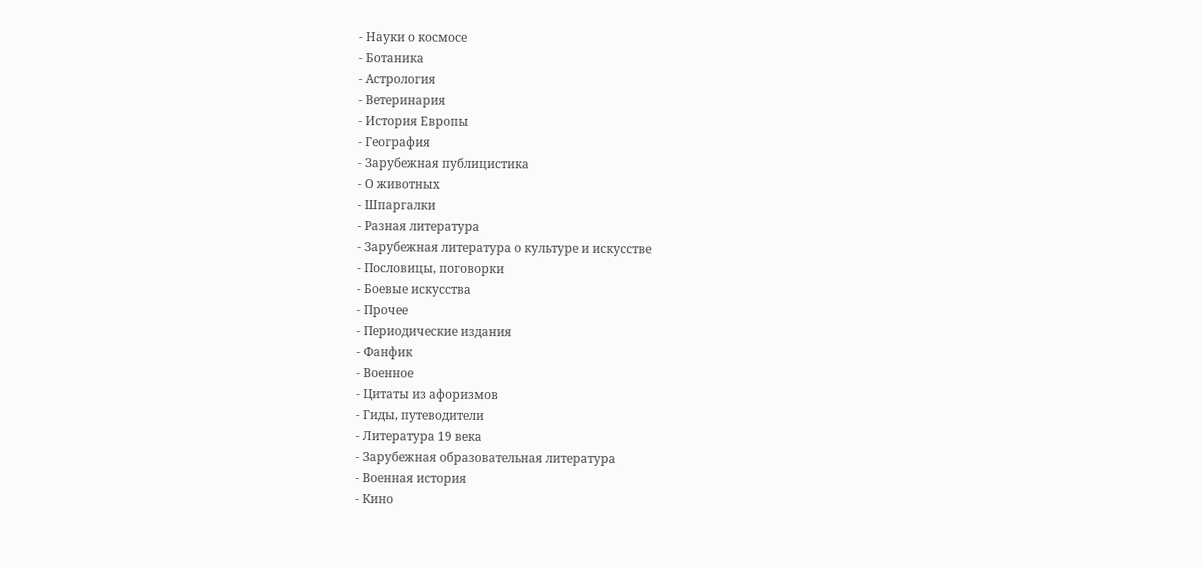- Науки о космосе
- Ботаника
- Астрология
- Ветеринария
- История Европы
- География
- Зарубежная публицистика
- О животных
- Шпаргалки
- Разная литература
- Зарубежная литература о культуре и искусстве
- Пословицы, поговорки
- Боевые искусства
- Прочее
- Периодические издания
- Фанфик
- Военное
- Цитаты из афоризмов
- Гиды, путеводители
- Литература 19 века
- Зарубежная образовательная литература
- Военная история
- Кино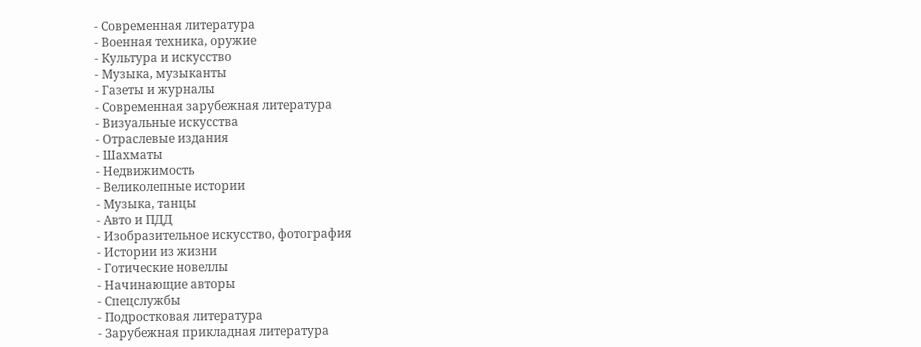- Современная литература
- Военная техника, оружие
- Культура и искусство
- Музыка, музыканты
- Газеты и журналы
- Современная зарубежная литература
- Визуальные искусства
- Отраслевые издания
- Шахматы
- Недвижимость
- Великолепные истории
- Музыка, танцы
- Авто и ПДД
- Изобразительное искусство, фотография
- Истории из жизни
- Готические новеллы
- Начинающие авторы
- Спецслужбы
- Подростковая литература
- Зарубежная прикладная литература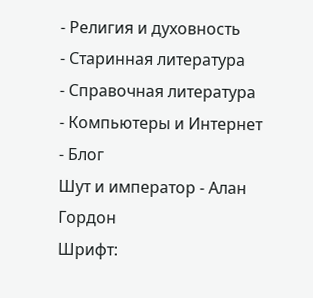- Религия и духовность
- Старинная литература
- Справочная литература
- Компьютеры и Интернет
- Блог
Шут и император - Алан Гордон
Шрифт: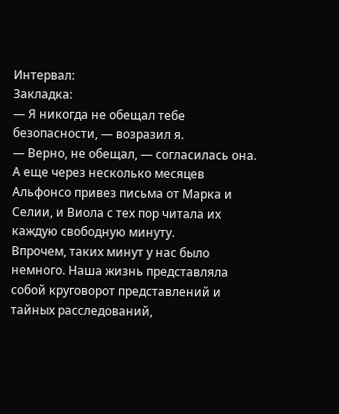Интервал:
Закладка:
— Я никогда не обещал тебе безопасности, — возразил я.
— Верно, не обещал, — согласилась она.
А еще через несколько месяцев Альфонсо привез письма от Марка и Селии, и Виола с тех пор читала их каждую свободную минуту.
Впрочем, таких минут у нас было немного. Наша жизнь представляла собой круговорот представлений и тайных расследований,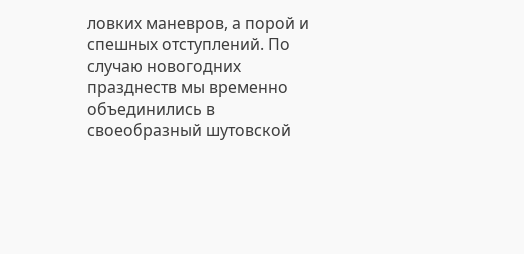ловких маневров, а порой и спешных отступлений. По случаю новогодних празднеств мы временно объединились в своеобразный шутовской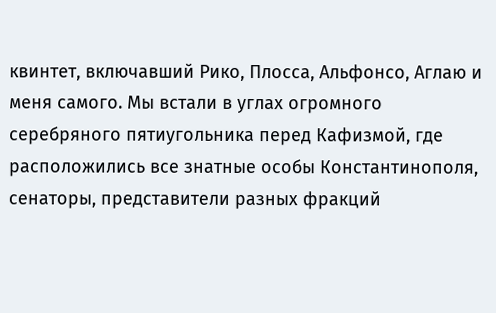квинтет, включавший Рико, Плосса, Альфонсо, Аглаю и меня самого. Мы встали в углах огромного серебряного пятиугольника перед Кафизмой, где расположились все знатные особы Константинополя, сенаторы, представители разных фракций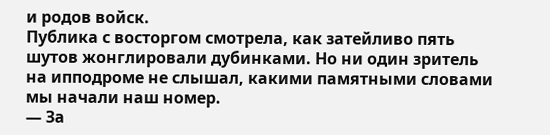и родов войск.
Публика с восторгом смотрела, как затейливо пять шутов жонглировали дубинками. Но ни один зритель на ипподроме не слышал, какими памятными словами мы начали наш номер.
— За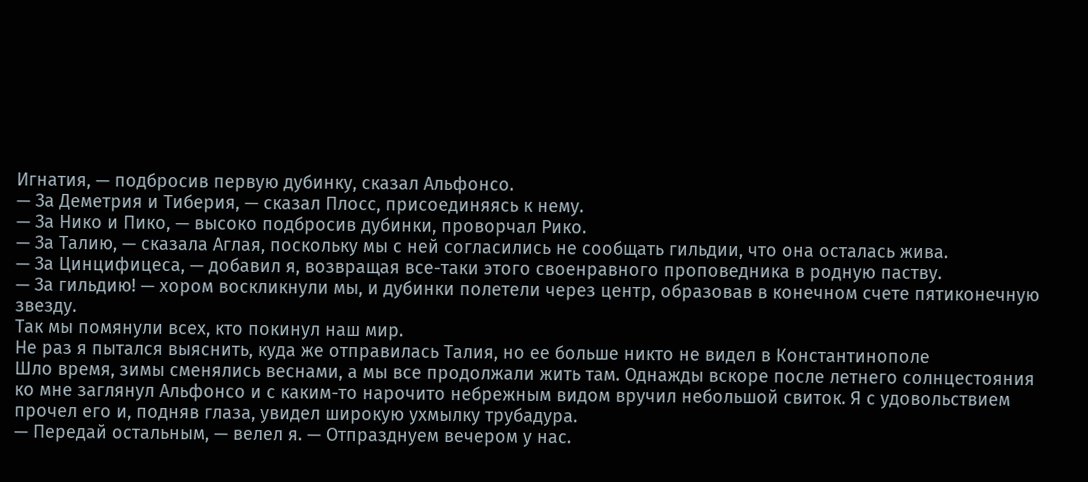Игнатия, — подбросив первую дубинку, сказал Альфонсо.
— За Деметрия и Тиберия, — сказал Плосс, присоединяясь к нему.
— За Нико и Пико, — высоко подбросив дубинки, проворчал Рико.
— За Талию, — сказала Аглая, поскольку мы с ней согласились не сообщать гильдии, что она осталась жива.
— За Цинцифицеса, — добавил я, возвращая все-таки этого своенравного проповедника в родную паству.
— За гильдию! — хором воскликнули мы, и дубинки полетели через центр, образовав в конечном счете пятиконечную звезду.
Так мы помянули всех, кто покинул наш мир.
Не раз я пытался выяснить, куда же отправилась Талия, но ее больше никто не видел в Константинополе
Шло время, зимы сменялись веснами, а мы все продолжали жить там. Однажды вскоре после летнего солнцестояния ко мне заглянул Альфонсо и с каким-то нарочито небрежным видом вручил небольшой свиток. Я с удовольствием прочел его и, подняв глаза, увидел широкую ухмылку трубадура.
— Передай остальным, — велел я. — Отпразднуем вечером у нас.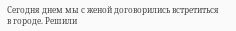Сегодня днем мы с женой договорились встретиться в городе. Решили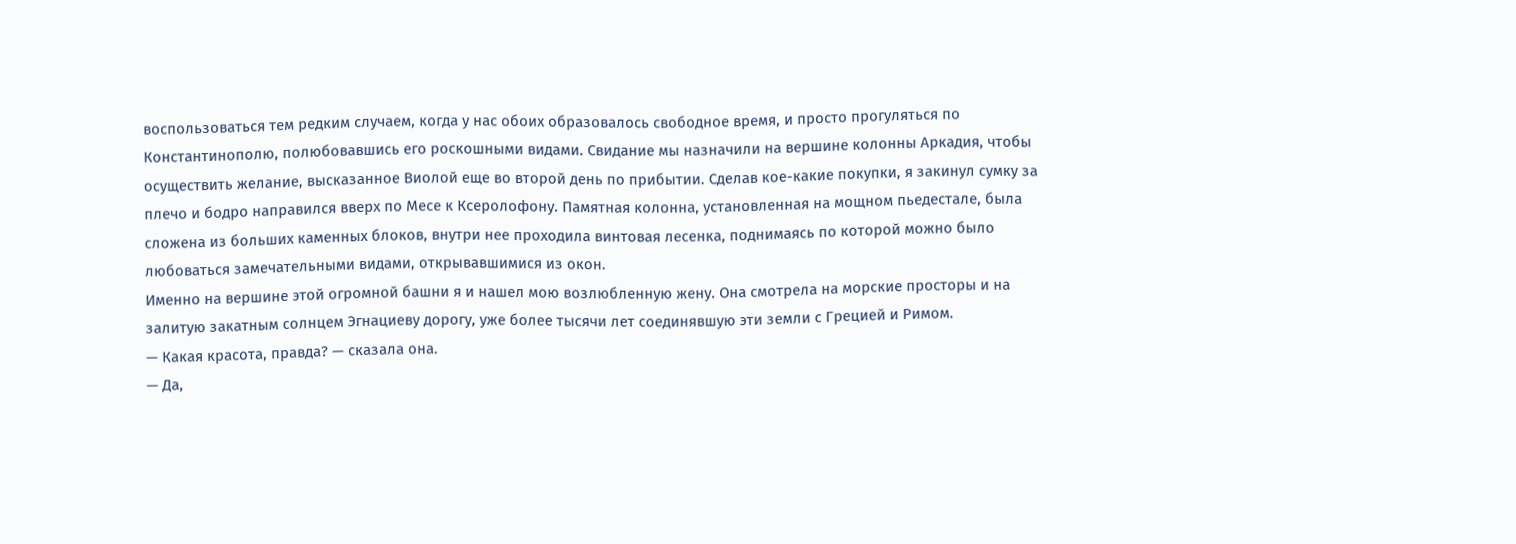воспользоваться тем редким случаем, когда у нас обоих образовалось свободное время, и просто прогуляться по Константинополю, полюбовавшись его роскошными видами. Свидание мы назначили на вершине колонны Аркадия, чтобы осуществить желание, высказанное Виолой еще во второй день по прибытии. Сделав кое-какие покупки, я закинул сумку за плечо и бодро направился вверх по Месе к Ксеролофону. Памятная колонна, установленная на мощном пьедестале, была сложена из больших каменных блоков, внутри нее проходила винтовая лесенка, поднимаясь по которой можно было любоваться замечательными видами, открывавшимися из окон.
Именно на вершине этой огромной башни я и нашел мою возлюбленную жену. Она смотрела на морские просторы и на залитую закатным солнцем Эгнациеву дорогу, уже более тысячи лет соединявшую эти земли с Грецией и Римом.
— Какая красота, правда? — сказала она.
— Да,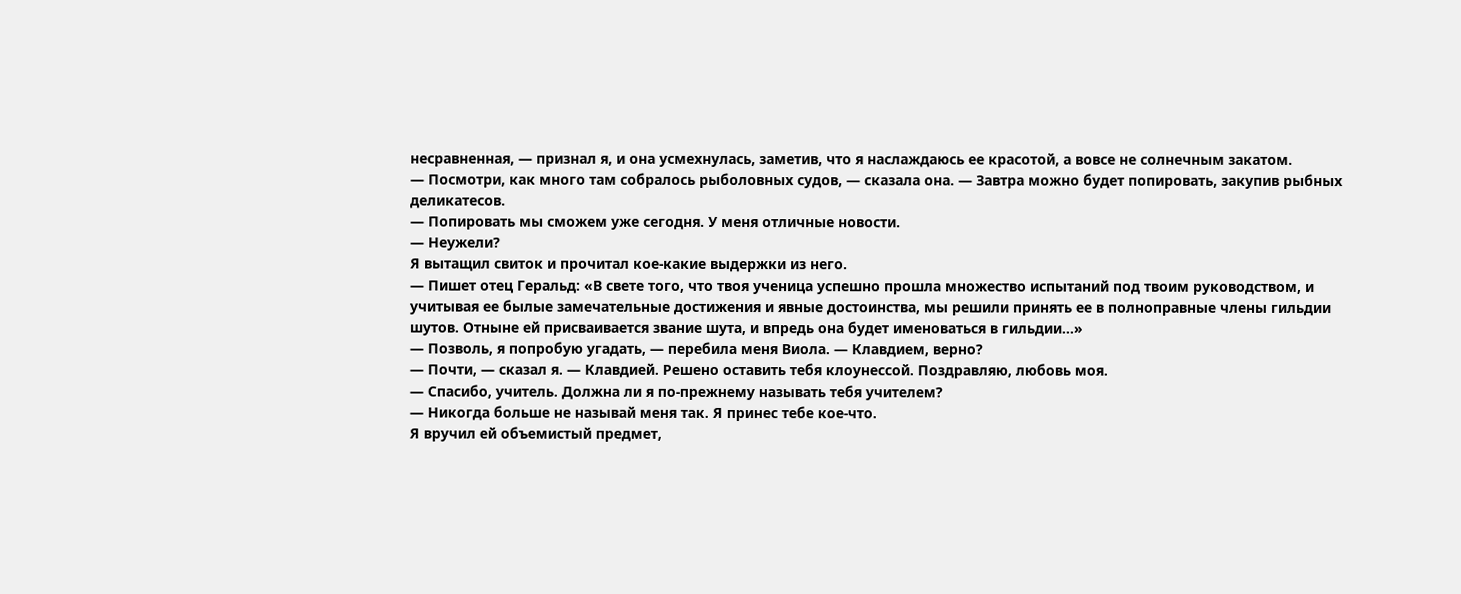несравненная, — признал я, и она усмехнулась, заметив, что я наслаждаюсь ее красотой, а вовсе не солнечным закатом.
— Посмотри, как много там собралось рыболовных судов, — сказала она. — Завтра можно будет попировать, закупив рыбных деликатесов.
— Попировать мы сможем уже сегодня. У меня отличные новости.
— Неужели?
Я вытащил свиток и прочитал кое-какие выдержки из него.
— Пишет отец Геральд: «В свете того, что твоя ученица успешно прошла множество испытаний под твоим руководством, и учитывая ее былые замечательные достижения и явные достоинства, мы решили принять ее в полноправные члены гильдии шутов. Отныне ей присваивается звание шута, и впредь она будет именоваться в гильдии…»
— Позволь, я попробую угадать, — перебила меня Виола. — Клавдием, верно?
— Почти, — сказал я. — Клавдией. Решено оставить тебя клоунессой. Поздравляю, любовь моя.
— Спасибо, учитель. Должна ли я по-прежнему называть тебя учителем?
— Никогда больше не называй меня так. Я принес тебе кое-что.
Я вручил ей объемистый предмет,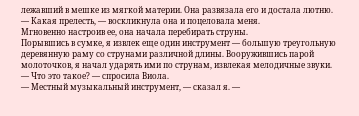лежавший в мешке из мягкой материи. Она развязала его и достала лютню.
— Какая прелесть, — воскликнула она и поцеловала меня.
Мгновенно настроив ее, она начала перебирать струны.
Порывшись в сумке, я извлек еще один инструмент — большую треугольную деревянную раму со струнами различной длины. Вооружившись парой молоточков, я начал ударять ими по струнам, извлекая мелодичные звуки.
— Что это такое? — спросила Виола.
— Местный музыкальный инструмент, — сказал я. —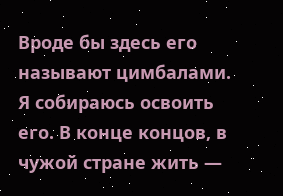Вроде бы здесь его называют цимбалами. Я собираюсь освоить его. В конце концов, в чужой стране жить —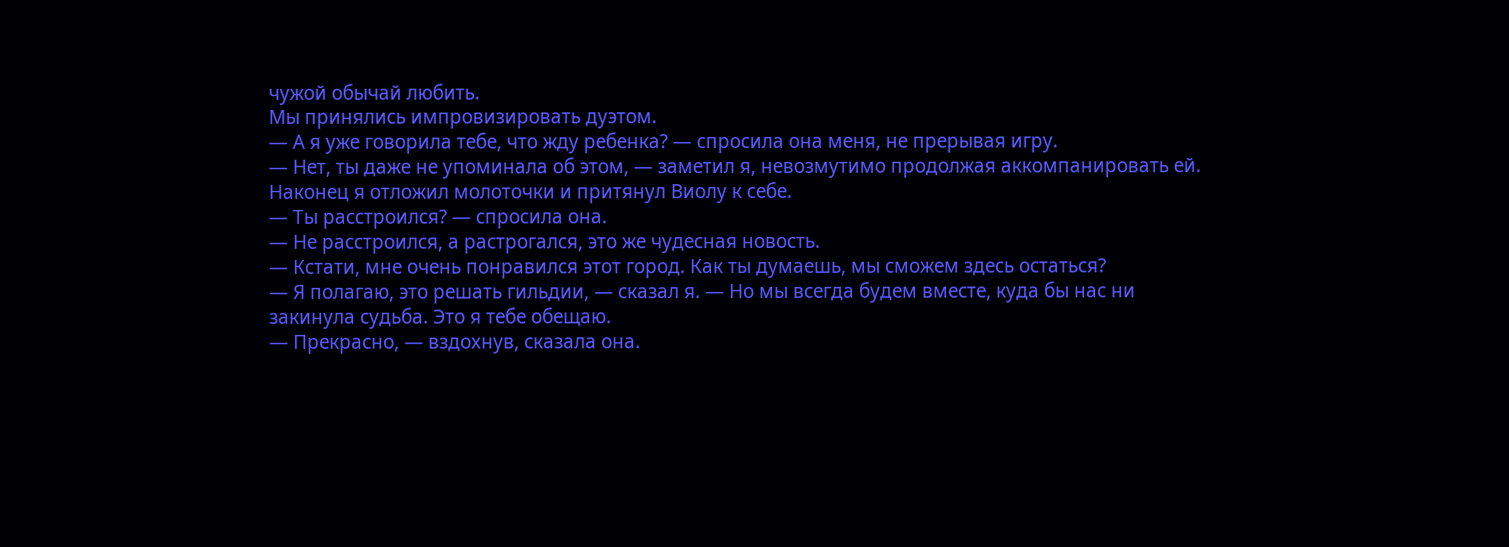чужой обычай любить.
Мы принялись импровизировать дуэтом.
— А я уже говорила тебе, что жду ребенка? — спросила она меня, не прерывая игру.
— Нет, ты даже не упоминала об этом, — заметил я, невозмутимо продолжая аккомпанировать ей.
Наконец я отложил молоточки и притянул Виолу к себе.
— Ты расстроился? — спросила она.
— Не расстроился, а растрогался, это же чудесная новость.
— Кстати, мне очень понравился этот город. Как ты думаешь, мы сможем здесь остаться?
— Я полагаю, это решать гильдии, — сказал я. — Но мы всегда будем вместе, куда бы нас ни закинула судьба. Это я тебе обещаю.
— Прекрасно, — вздохнув, сказала она.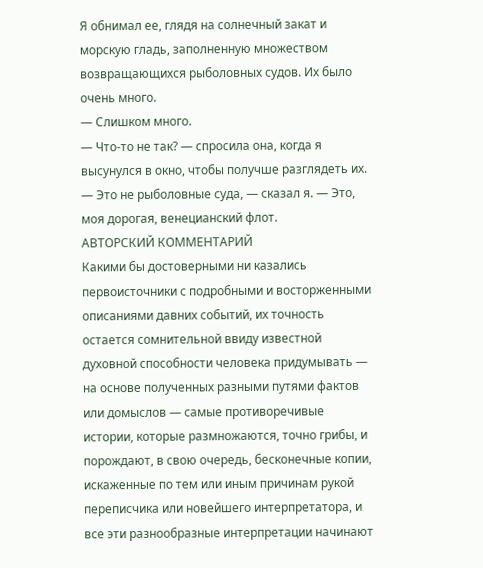Я обнимал ее, глядя на солнечный закат и морскую гладь, заполненную множеством возвращающихся рыболовных судов. Их было очень много.
— Слишком много.
— Что-то не так? — спросила она, когда я высунулся в окно, чтобы получше разглядеть их.
— Это не рыболовные суда, — сказал я. — Это, моя дорогая, венецианский флот.
АВТОРСКИЙ КОММЕНТАРИЙ
Какими бы достоверными ни казались первоисточники с подробными и восторженными описаниями давних событий, их точность остается сомнительной ввиду известной духовной способности человека придумывать — на основе полученных разными путями фактов или домыслов — самые противоречивые истории, которые размножаются, точно грибы, и порождают, в свою очередь, бесконечные копии, искаженные по тем или иным причинам рукой переписчика или новейшего интерпретатора, и все эти разнообразные интерпретации начинают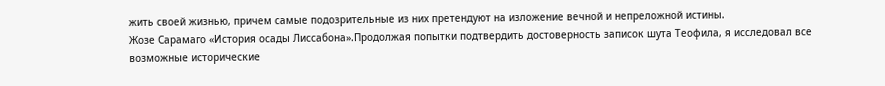жить своей жизнью, причем самые подозрительные из них претендуют на изложение вечной и непреложной истины.
Жозе Сарамаго «История осады Лиссабона».Продолжая попытки подтвердить достоверность записок шута Теофила, я исследовал все возможные исторические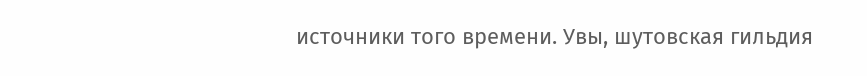источники того времени. Увы, шутовская гильдия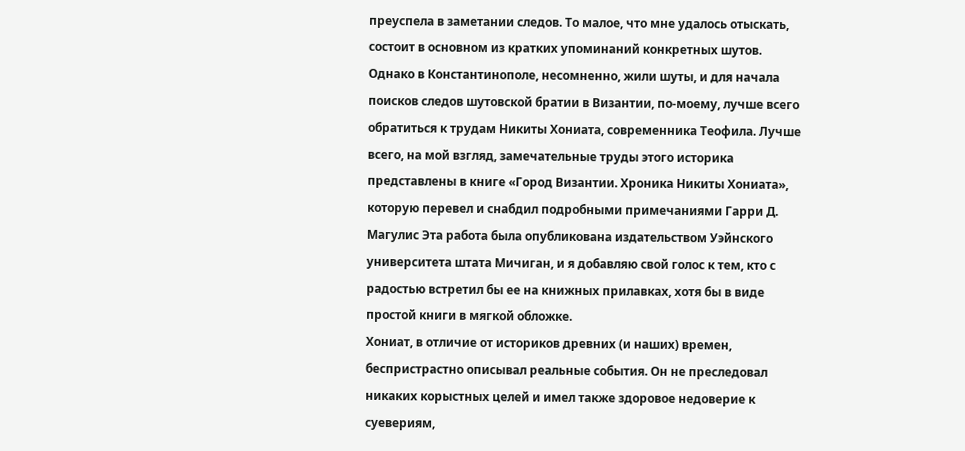преуспела в заметании следов. То малое, что мне удалось отыскать, состоит в основном из кратких упоминаний конкретных шутов.
Однако в Константинополе, несомненно, жили шуты, и для начала поисков следов шутовской братии в Византии, по-моему, лучше всего обратиться к трудам Никиты Хониата, современника Теофила. Лучше всего, на мой взгляд, замечательные труды этого историка представлены в книге «Город Византии. Хроника Никиты Хониата», которую перевел и снабдил подробными примечаниями Гарри Д. Магулис Эта работа была опубликована издательством Уэйнского университета штата Мичиган, и я добавляю свой голос к тем, кто с радостью встретил бы ее на книжных прилавках, хотя бы в виде простой книги в мягкой обложке.
Хониат, в отличие от историков древних (и наших) времен, беспристрастно описывал реальные события. Он не преследовал никаких корыстных целей и имел также здоровое недоверие к суевериям,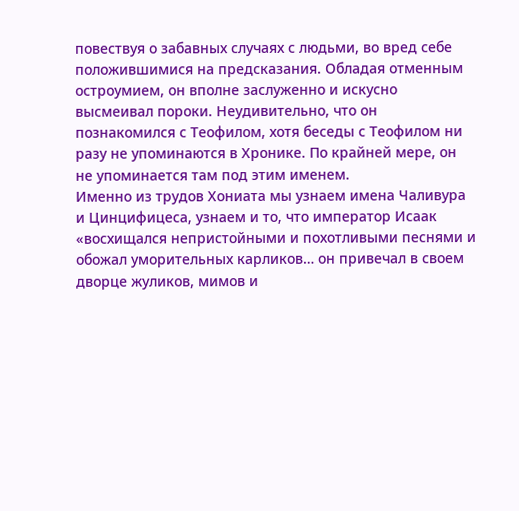повествуя о забавных случаях с людьми, во вред себе положившимися на предсказания. Обладая отменным остроумием, он вполне заслуженно и искусно высмеивал пороки. Неудивительно, что он познакомился с Теофилом, хотя беседы с Теофилом ни разу не упоминаются в Хронике. По крайней мере, он не упоминается там под этим именем.
Именно из трудов Хониата мы узнаем имена Чаливура и Цинцифицеса, узнаем и то, что император Исаак «восхищался непристойными и похотливыми песнями и обожал уморительных карликов… он привечал в своем дворце жуликов, мимов и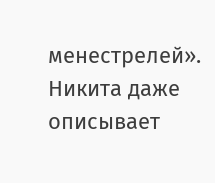менестрелей». Никита даже описывает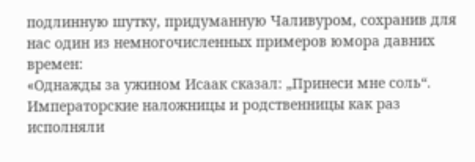подлинную шутку, придуманную Чаливуром, сохранив для нас один из немногочисленных примеров юмора давних времен:
«Однажды за ужином Исаак сказал: „Принеси мне соль“. Императорские наложницы и родственницы как раз исполняли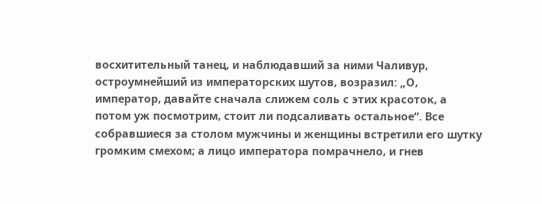восхитительный танец, и наблюдавший за ними Чаливур, остроумнейший из императорских шутов, возразил: „О, император, давайте сначала слижем соль с этих красоток, а потом уж посмотрим, стоит ли подсаливать остальное“. Все собравшиеся за столом мужчины и женщины встретили его шутку громким смехом; а лицо императора помрачнело, и гнев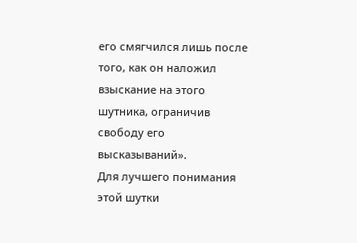его смягчился лишь после того, как он наложил взыскание на этого шутника, ограничив свободу его высказываний».
Для лучшего понимания этой шутки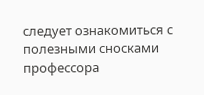следует ознакомиться с полезными сносками профессора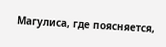Магулиса, где поясняется,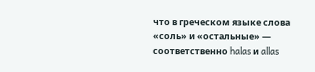что в греческом языке слова «соль» и «остальные» — соответственно halas и allas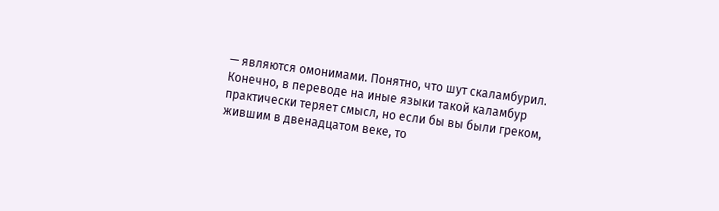— являются омонимами. Понятно, что шут скаламбурил. Конечно, в переводе на иные языки такой каламбур практически теряет смысл, но если бы вы были греком, жившим в двенадцатом веке, то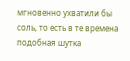мгновенно ухватили бы соль, то есть в те времена подобная шутка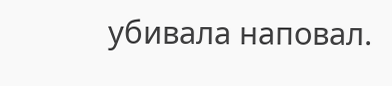убивала наповал.